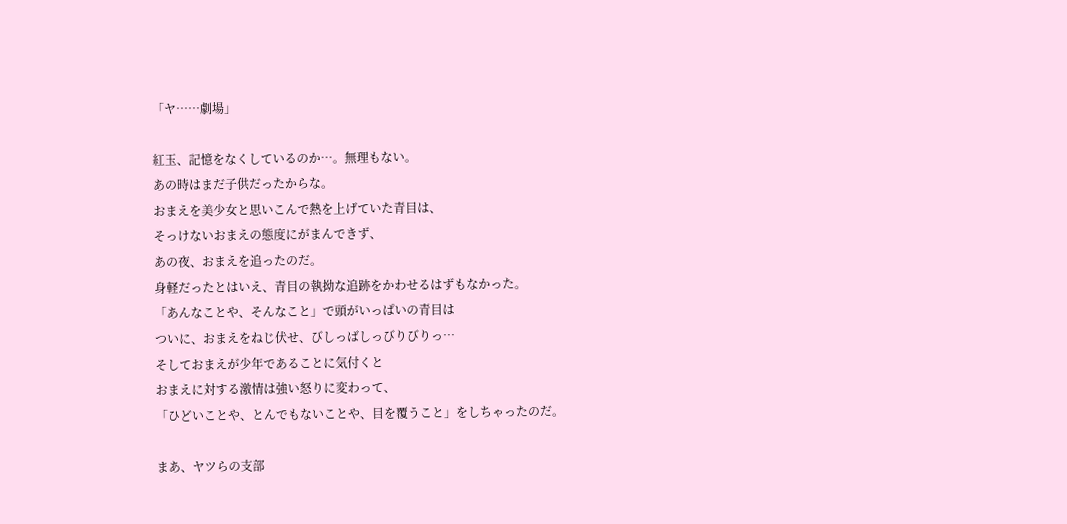「ヤ……劇場」

紅玉、記憶をなくしているのか…。無理もない。
あの時はまだ子供だったからな。
おまえを美少女と思いこんで熱を上げていた青目は、
そっけないおまえの態度にがまんできず、
あの夜、おまえを追ったのだ。
身軽だったとはいえ、青目の執拗な追跡をかわせるはずもなかった。
「あんなことや、そんなこと」で頭がいっぱいの青目は
ついに、おまえをねじ伏せ、びしっばしっびりびりっ…
そしておまえが少年であることに気付くと
おまえに対する激情は強い怒りに変わって、
「ひどいことや、とんでもないことや、目を覆うこと」をしちゃったのだ。

まあ、ヤツらの支部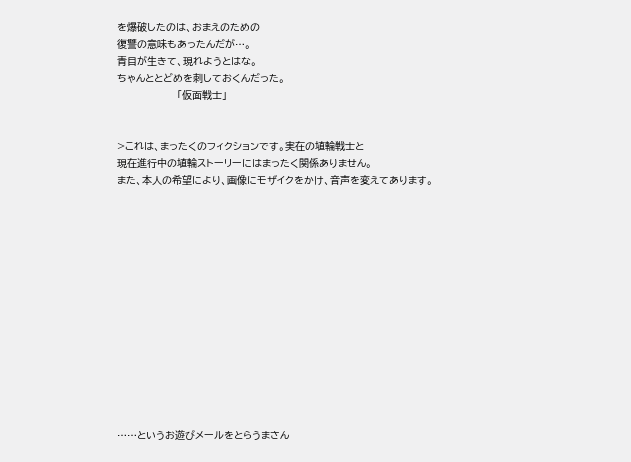を爆破したのは、おまえのための
復讐の意味もあったんだが…。
青目が生きて、現れようとはな。
ちゃんととどめを刺しておくんだった。
                    「仮面戦士」


>これは、まったくのフィクションです。実在の埴輪戦士と
現在進行中の埴輪ストーリーにはまったく関係ありません。
また、本人の希望により、画像にモザイクをかけ、音声を変えてあります。














……というお遊びメールをとらうまさん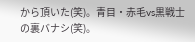から頂いた(笑)。青目・赤毛vs黒戦士の裏バナシ(笑)。